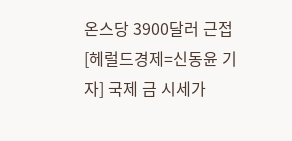온스당 3900달러 근접[헤럴드경제=신동윤 기자] 국제 금 시세가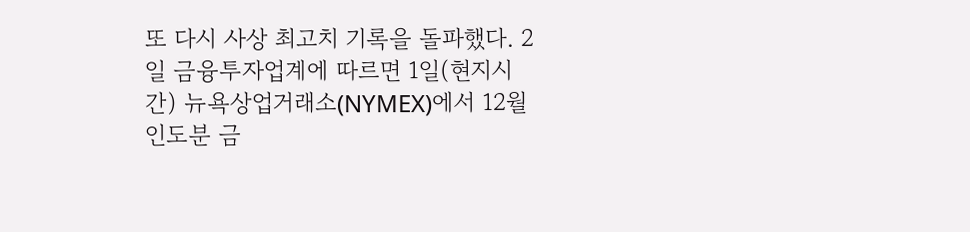또 다시 사상 최고치 기록을 돌파했다. 2일 금융투자업계에 따르면 1일(현지시간) 뉴욕상업거래소(NYMEX)에서 12월 인도분 금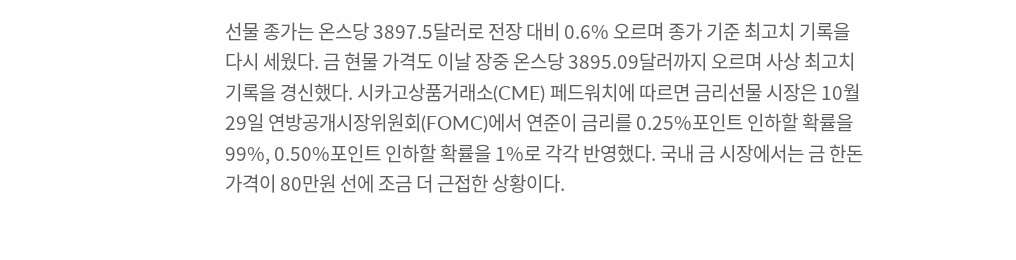선물 종가는 온스당 3897.5달러로 전장 대비 0.6% 오르며 종가 기준 최고치 기록을 다시 세웠다. 금 현물 가격도 이날 장중 온스당 3895.09달러까지 오르며 사상 최고치 기록을 경신했다. 시카고상품거래소(CME) 페드워치에 따르면 금리선물 시장은 10월 29일 연방공개시장위원회(FOMC)에서 연준이 금리를 0.25%포인트 인하할 확률을 99%, 0.50%포인트 인하할 확률을 1%로 각각 반영했다. 국내 금 시장에서는 금 한돈 가격이 80만원 선에 조금 더 근접한 상황이다.